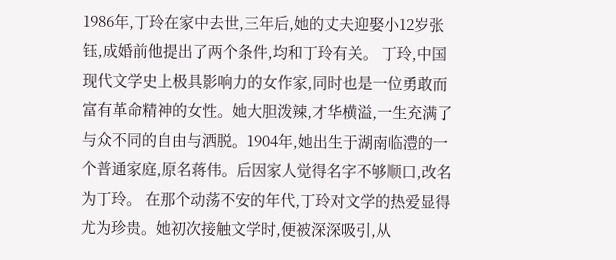1986年,丁玲在家中去世,三年后,她的丈夫迎娶小12岁张钰,成婚前他提出了两个条件,均和丁玲有关。 丁玲,中国现代文学史上极具影响力的女作家,同时也是一位勇敢而富有革命精神的女性。她大胆泼辣,才华横溢,一生充满了与众不同的自由与洒脱。1904年,她出生于湖南临澧的一个普通家庭,原名蒋伟。后因家人觉得名字不够顺口,改名为丁玲。 在那个动荡不安的年代,丁玲对文学的热爱显得尤为珍贵。她初次接触文学时,便被深深吸引,从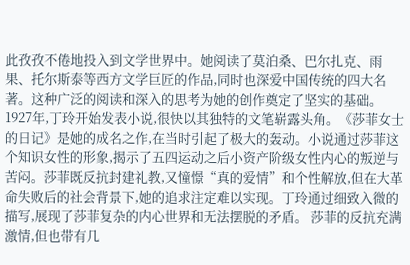此孜孜不倦地投入到文学世界中。她阅读了莫泊桑、巴尔扎克、雨果、托尔斯泰等西方文学巨匠的作品,同时也深爱中国传统的四大名著。这种广泛的阅读和深入的思考为她的创作奠定了坚实的基础。 1927年,丁玲开始发表小说,很快以其独特的文笔崭露头角。《莎菲女士的日记》是她的成名之作,在当时引起了极大的轰动。小说通过莎菲这个知识女性的形象,揭示了五四运动之后小资产阶级女性内心的叛逆与苦闷。莎菲既反抗封建礼教,又憧憬“真的爱情”和个性解放,但在大革命失败后的社会背景下,她的追求注定难以实现。丁玲通过细致入微的描写,展现了莎菲复杂的内心世界和无法摆脱的矛盾。 莎菲的反抗充满激情,但也带有几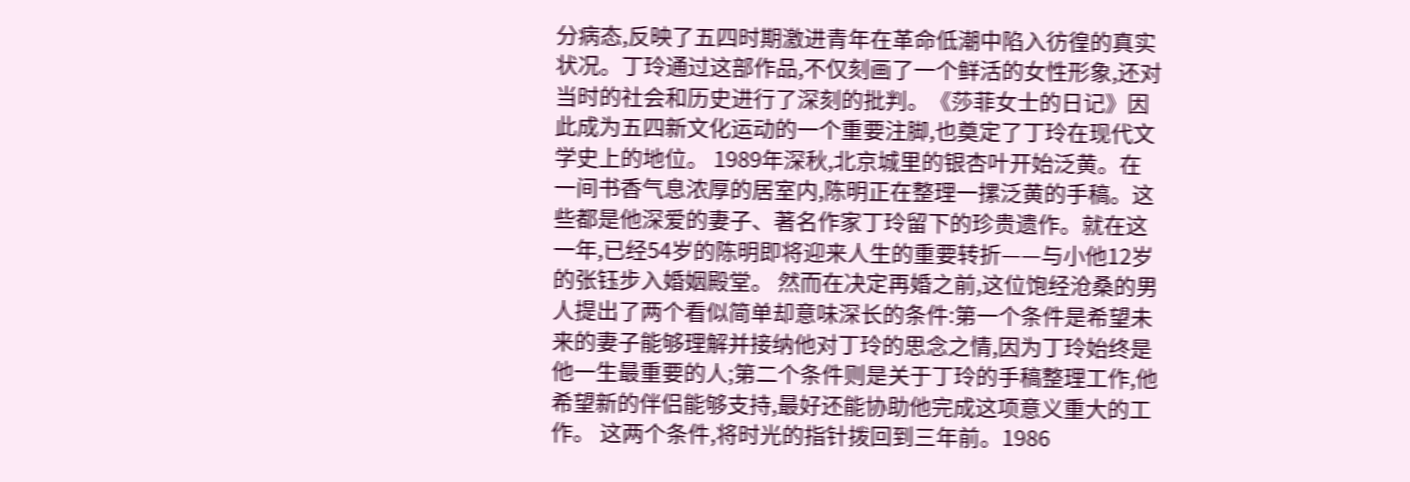分病态,反映了五四时期激进青年在革命低潮中陷入彷徨的真实状况。丁玲通过这部作品,不仅刻画了一个鲜活的女性形象,还对当时的社会和历史进行了深刻的批判。《莎菲女士的日记》因此成为五四新文化运动的一个重要注脚,也奠定了丁玲在现代文学史上的地位。 1989年深秋,北京城里的银杏叶开始泛黄。在一间书香气息浓厚的居室内,陈明正在整理一摞泛黄的手稿。这些都是他深爱的妻子、著名作家丁玲留下的珍贵遗作。就在这一年,已经54岁的陈明即将迎来人生的重要转折——与小他12岁的张钰步入婚姻殿堂。 然而在决定再婚之前,这位饱经沧桑的男人提出了两个看似简单却意味深长的条件:第一个条件是希望未来的妻子能够理解并接纳他对丁玲的思念之情,因为丁玲始终是他一生最重要的人;第二个条件则是关于丁玲的手稿整理工作,他希望新的伴侣能够支持,最好还能协助他完成这项意义重大的工作。 这两个条件,将时光的指针拨回到三年前。1986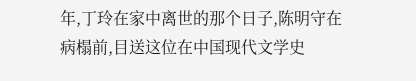年,丁玲在家中离世的那个日子,陈明守在病榻前,目送这位在中国现代文学史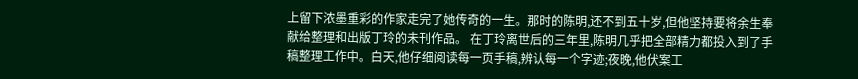上留下浓墨重彩的作家走完了她传奇的一生。那时的陈明,还不到五十岁,但他坚持要将余生奉献给整理和出版丁玲的未刊作品。 在丁玲离世后的三年里,陈明几乎把全部精力都投入到了手稿整理工作中。白天,他仔细阅读每一页手稿,辨认每一个字迹;夜晚,他伏案工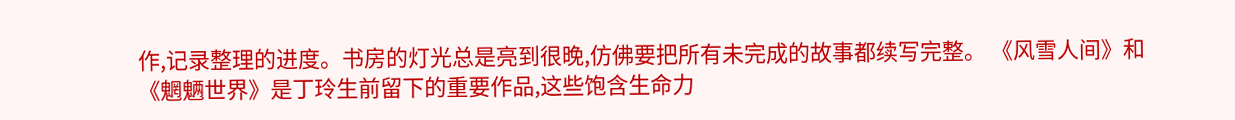作,记录整理的进度。书房的灯光总是亮到很晚,仿佛要把所有未完成的故事都续写完整。 《风雪人间》和《魍魉世界》是丁玲生前留下的重要作品,这些饱含生命力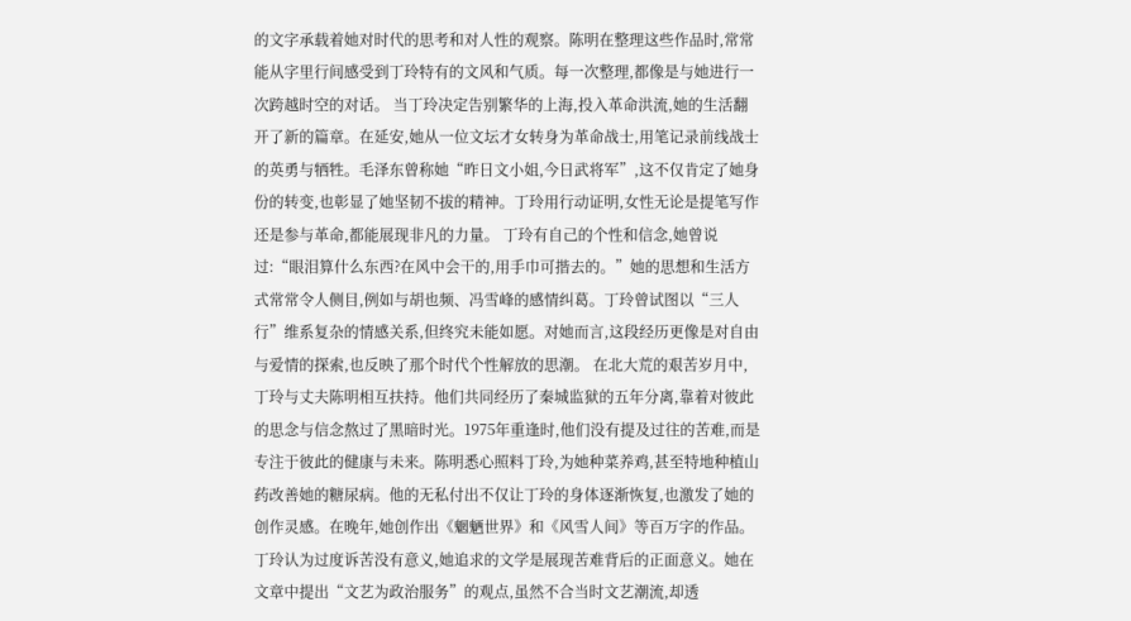的文字承载着她对时代的思考和对人性的观察。陈明在整理这些作品时,常常能从字里行间感受到丁玲特有的文风和气质。每一次整理,都像是与她进行一次跨越时空的对话。 当丁玲决定告别繁华的上海,投入革命洪流,她的生活翻开了新的篇章。在延安,她从一位文坛才女转身为革命战士,用笔记录前线战士的英勇与牺牲。毛泽东曾称她“昨日文小姐,今日武将军”,这不仅肯定了她身份的转变,也彰显了她坚韧不拔的精神。丁玲用行动证明,女性无论是提笔写作还是参与革命,都能展现非凡的力量。 丁玲有自己的个性和信念,她曾说过:“眼泪算什么东西?在风中会干的,用手巾可揩去的。”她的思想和生活方式常常令人侧目,例如与胡也频、冯雪峰的感情纠葛。丁玲曾试图以“三人行”维系复杂的情感关系,但终究未能如愿。对她而言,这段经历更像是对自由与爱情的探索,也反映了那个时代个性解放的思潮。 在北大荒的艰苦岁月中,丁玲与丈夫陈明相互扶持。他们共同经历了秦城监狱的五年分离,靠着对彼此的思念与信念熬过了黑暗时光。1975年重逢时,他们没有提及过往的苦难,而是专注于彼此的健康与未来。陈明悉心照料丁玲,为她种菜养鸡,甚至特地种植山药改善她的糖尿病。他的无私付出不仅让丁玲的身体逐渐恢复,也激发了她的创作灵感。在晚年,她创作出《魍魉世界》和《风雪人间》等百万字的作品。 丁玲认为过度诉苦没有意义,她追求的文学是展现苦难背后的正面意义。她在文章中提出“文艺为政治服务”的观点,虽然不合当时文艺潮流,却透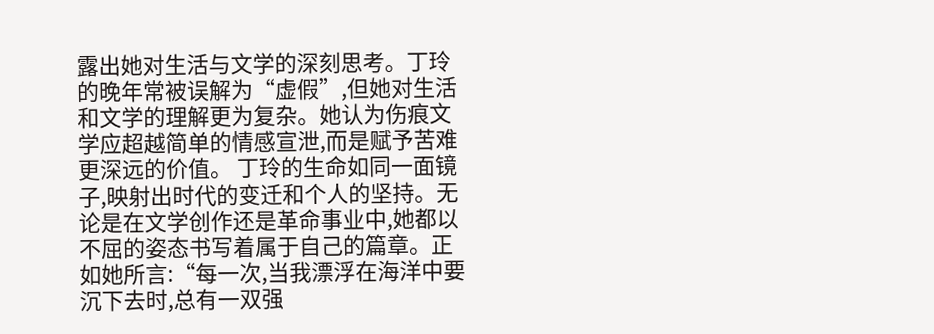露出她对生活与文学的深刻思考。丁玲的晚年常被误解为“虚假”,但她对生活和文学的理解更为复杂。她认为伤痕文学应超越简单的情感宣泄,而是赋予苦难更深远的价值。 丁玲的生命如同一面镜子,映射出时代的变迁和个人的坚持。无论是在文学创作还是革命事业中,她都以不屈的姿态书写着属于自己的篇章。正如她所言:“每一次,当我漂浮在海洋中要沉下去时,总有一双强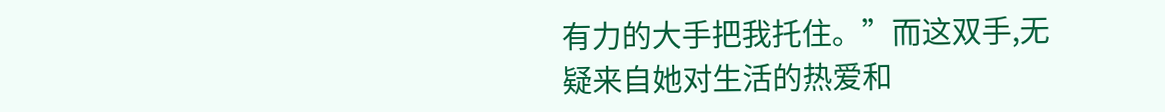有力的大手把我托住。”而这双手,无疑来自她对生活的热爱和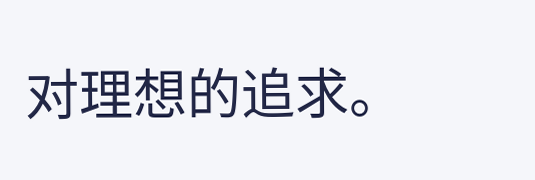对理想的追求。